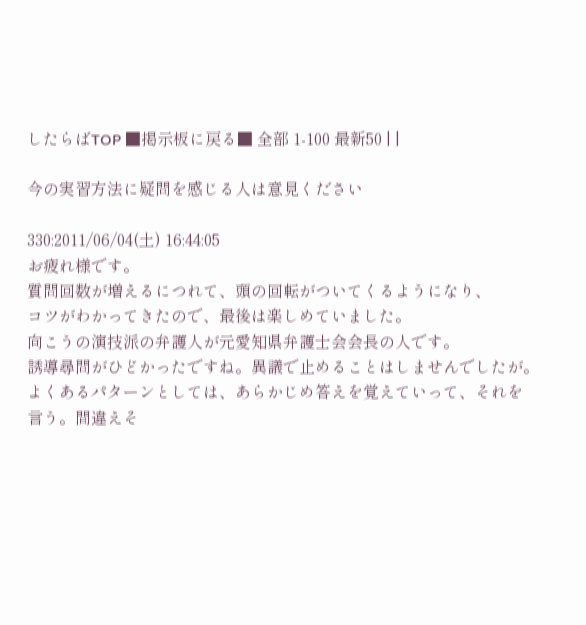したらばTOP ■掲示板に戻る■ 全部 1-100 最新50 | |

今の実習方法に疑問を感じる人は意見ください

330:2011/06/04(土) 16:44:05
お疲れ様です。
質問回数が増えるにつれて、頭の回転がついてくるようになり、
コツがわかってきたので、最後は楽しめていました。
向こうの演技派の弁護人が元愛知県弁護士会会長の人です。
誘導尋問がひどかったですね。異議で止めることはしませんでしたが。
よくあるパターンとしては、あらかじめ答えを覚えていって、それを
言う。間違えそ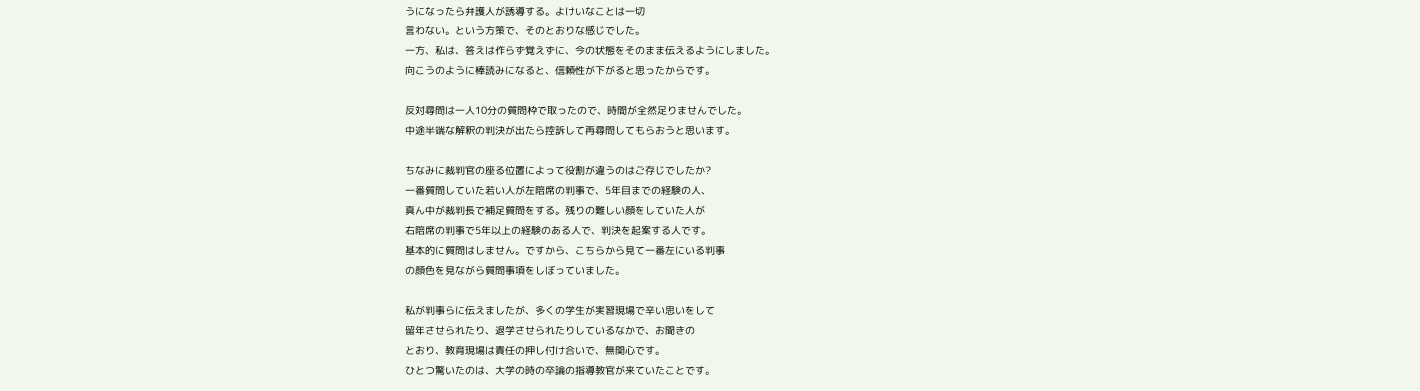うになったら弁護人が誘導する。よけいなことは一切
言わない。という方策で、そのとおりな感じでした。
一方、私は、答えは作らず覚えずに、今の状態をそのまま伝えるようにしました。
向こうのように棒読みになると、信頼性が下がると思ったからです。

反対尋問は一人10分の質問枠で取ったので、時間が全然足りませんでした。
中途半端な解釈の判決が出たら控訴して再尋問してもらおうと思います。

ちなみに裁判官の座る位置によって役割が違うのはご存じでしたか?
一番質問していた若い人が左陪席の判事で、5年目までの経験の人、
真ん中が裁判長で補足質問をする。残りの難しい顔をしていた人が
右陪席の判事で5年以上の経験のある人で、判決を起案する人です。
基本的に質問はしません。ですから、こちらから見て一番左にいる判事
の顔色を見ながら質問事項をしぼっていました。

私が判事らに伝えましたが、多くの学生が実習現場で辛い思いをして
留年させられたり、退学させられたりしているなかで、お聞きの
とおり、教育現場は責任の押し付け合いで、無関心です。
ひとつ驚いたのは、大学の時の卒論の指導教官が来ていたことです。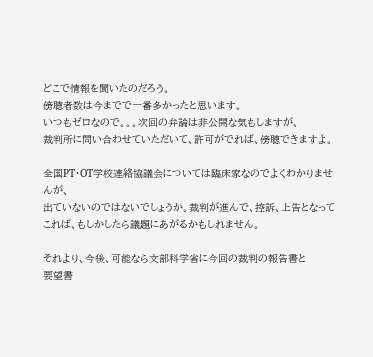どこで情報を聞いたのだろう。
傍聴者数は今までで一番多かったと思います。
いつもゼロなので。。。次回の弁論は非公開な気もしますが、
裁判所に問い合わせていただいて、許可がでれば、傍聴できますよ。

全国PT・OT学校連絡協議会については臨床家なのでよくわかりませんが、
出ていないのではないでしょうか。裁判が進んで、控訴、上告となって
これば、もしかしたら議題にあがるかもしれません。

それより、今後、可能なら文部科学省に今回の裁判の報告書と
要望書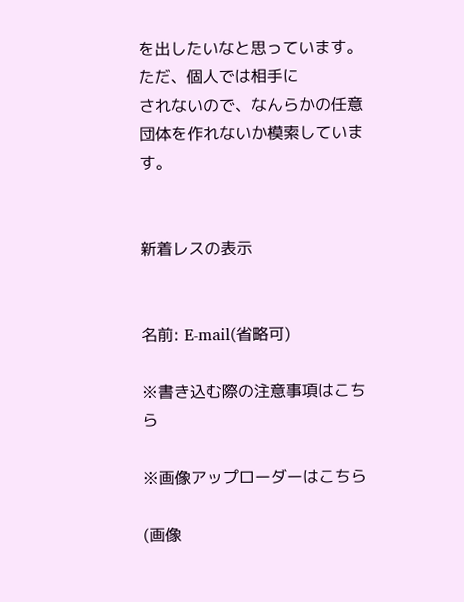を出したいなと思っています。ただ、個人では相手に
されないので、なんらかの任意団体を作れないか模索しています。


新着レスの表示


名前: E-mail(省略可)

※書き込む際の注意事項はこちら

※画像アップローダーはこちら

(画像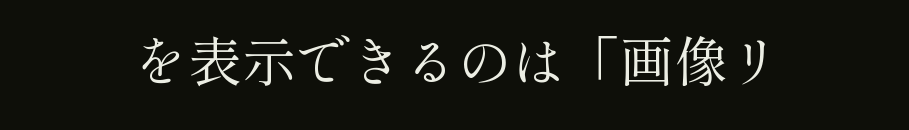を表示できるのは「画像リ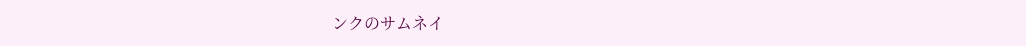ンクのサムネイ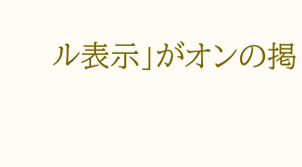ル表示」がオンの掲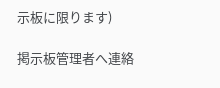示板に限ります)

掲示板管理者へ連絡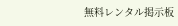無料レンタル掲示板